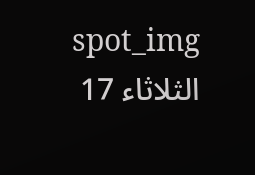spot_img
الثلاثاء 17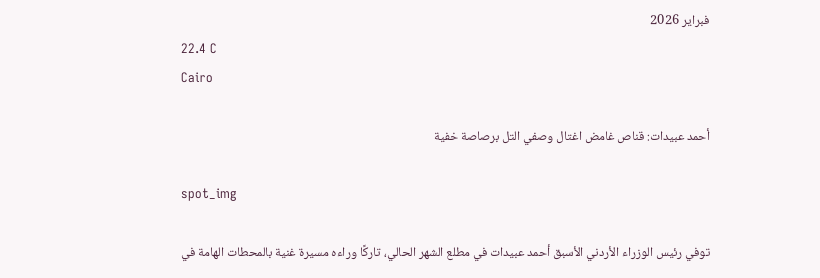فبراير 2026
22.4 C
Cairo

أحمد عبيدات: قناص غامض اغتال وصفي التل برصاصة خفية

spot_img

توفي رئيس الوزراء الأردني الأسبق أحمد عبيدات في مطلع الشهر الحالي، تاركًا وراءه مسيرة غنية بالمحطات الهامة في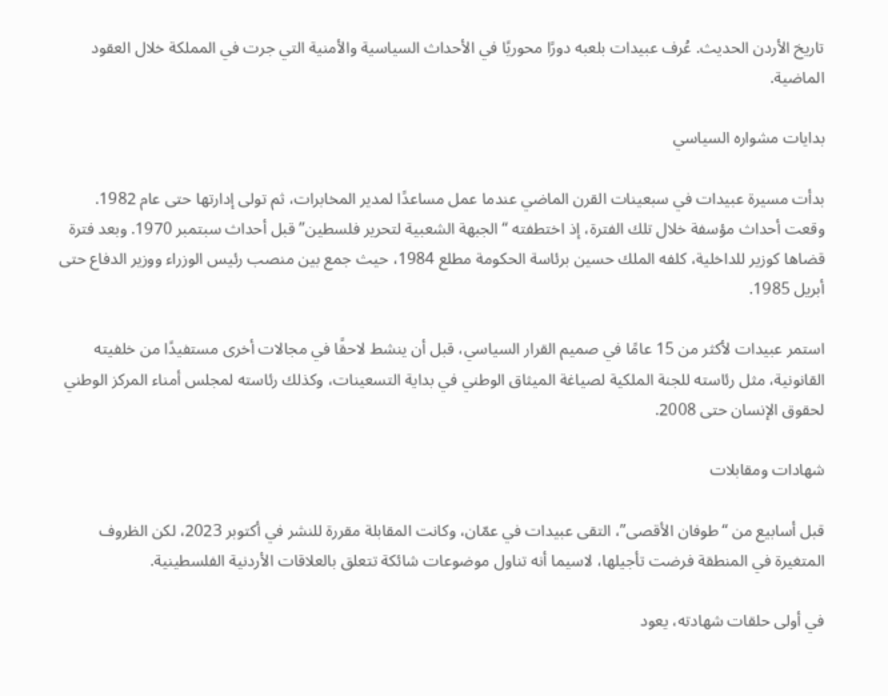تاريخ الأردن الحديث. عُرف عبيدات بلعبه دورًا محوريًا في الأحداث السياسية والأمنية التي جرت في المملكة خلال العقود الماضية.

بدايات مشواره السياسي

بدأت مسيرة عبيدات في سبعينات القرن الماضي عندما عمل مساعدًا لمدير المخابرات، ثم تولى إدارتها حتى عام 1982. وقعت أحداث مؤسفة خلال تلك الفترة، إذ اختطفته “الجبهة الشعبية لتحرير فلسطين” قبل أحداث سبتمبر 1970. وبعد فترة قضاها كوزير للداخلية، كلفه الملك حسين برئاسة الحكومة مطلع 1984، حيث جمع بين منصب رئيس الوزراء ووزير الدفاع حتى أبريل 1985.

استمر عبيدات لأكثر من 15 عامًا في صميم القرار السياسي، قبل أن ينشط لاحقًا في مجالات أخرى مستفيدًا من خلفيته القانونية، مثل رئاسته للجنة الملكية لصياغة الميثاق الوطني في بداية التسعينات، وكذلك رئاسته لمجلس أمناء المركز الوطني لحقوق الإنسان حتى 2008.

شهادات ومقابلات

قبل أسابيع من “طوفان الأقصى”، التقى عبيدات في عمّان، وكانت المقابلة مقررة للنشر في أكتوبر 2023، لكن الظروف المتغيرة في المنطقة فرضت تأجيلها، لاسيما أنه تناول موضوعات شائكة تتعلق بالعلاقات الأردنية الفلسطينية.

في أولى حلقات شهادته، يعود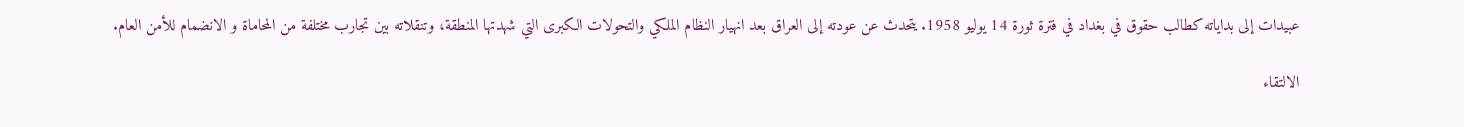عبيدات إلى بداياته كطالب حقوق في بغداد في فترة ثورة 14 يوليو 1958. يتحدث عن عودته إلى العراق بعد انهيار النظام الملكي والتحولات الكبرى التي شهدتها المنطقة، وتنقلاته بين تجارب مختلفة من المحاماة و الانضمام للأمن العام.

الالتقاء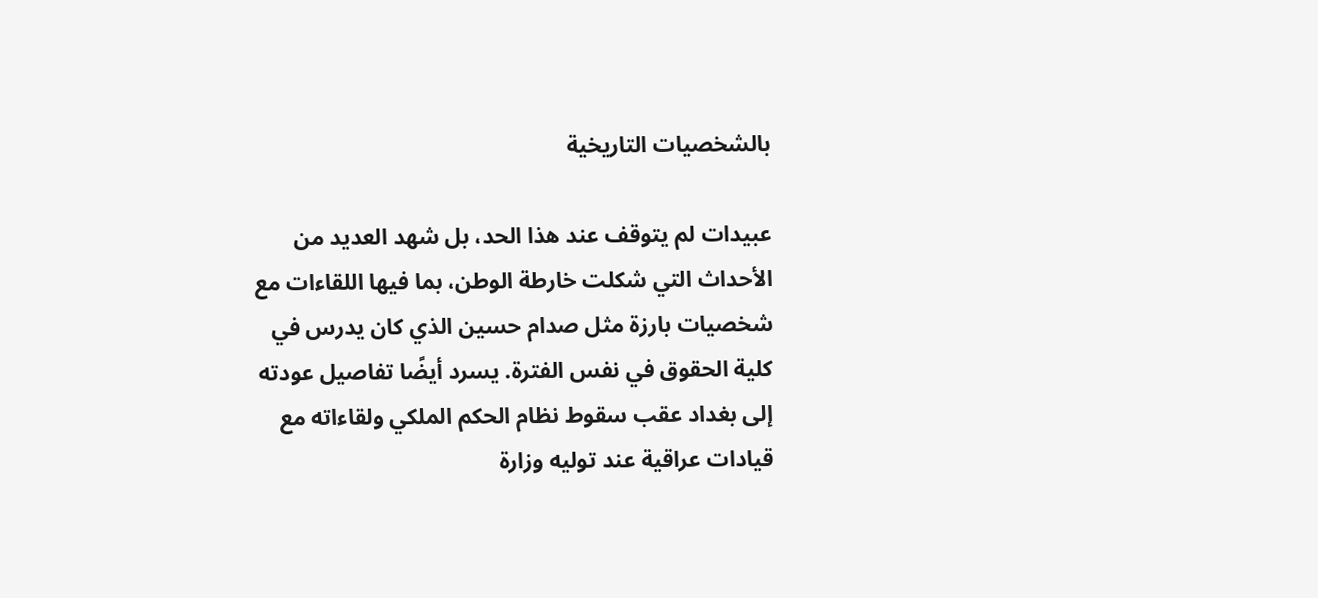بالشخصيات التاريخية

عبيدات لم يتوقف عند هذا الحد، بل شهد العديد من الأحداث التي شكلت خارطة الوطن، بما فيها اللقاءات مع شخصيات بارزة مثل صدام حسين الذي كان يدرس في كلية الحقوق في نفس الفترة. يسرد أيضًا تفاصيل عودته إلى بغداد عقب سقوط نظام الحكم الملكي ولقاءاته مع قيادات عراقية عند توليه وزارة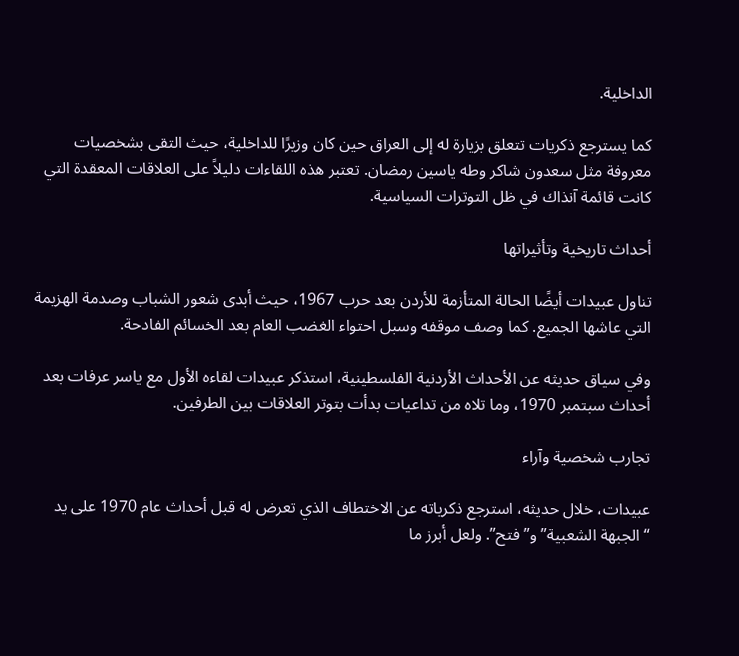الداخلية.

كما يسترجع ذكريات تتعلق بزيارة له إلى العراق حين كان وزيرًا للداخلية، حيث التقى بشخصيات معروفة مثل سعدون شاكر وطه ياسين رمضان. تعتبر هذه اللقاءات دليلاً على العلاقات المعقدة التي كانت قائمة آنذاك في ظل التوترات السياسية.

أحداث تاريخية وتأثيراتها

تناول عبيدات أيضًا الحالة المتأزمة للأردن بعد حرب 1967، حيث أبدى شعور الشباب وصدمة الهزيمة التي عاشها الجميع. كما وصف موقفه وسبل احتواء الغضب العام بعد الخسائم الفادحة.

وفي سياق حديثه عن الأحداث الأردنية الفلسطينية، استذكر عبيدات لقاءه الأول مع ياسر عرفات بعد أحداث سبتمبر 1970، وما تلاه من تداعيات بدأت بتوتر العلاقات بين الطرفين.

تجارب شخصية وآراء

عبيدات، خلال حديثه، استرجع ذكرياته عن الاختطاف الذي تعرض له قبل أحداث عام 1970 على يد “الجبهة الشعبية” و”فتح”. ولعل أبرز ما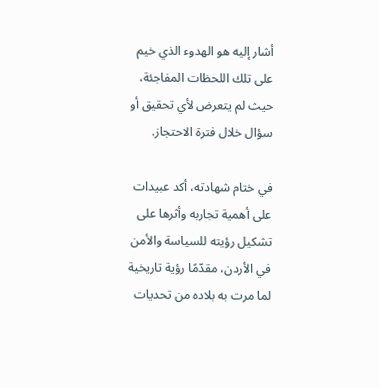أشار إليه هو الهدوء الذي خيم على تلك اللحظات المفاجئة، حيث لم يتعرض لأي تحقيق أو سؤال خلال فترة الاحتجاز.

في ختام شهادته، أكد عبيدات على أهمية تجاربه وأثرها على تشكيل رؤيته للسياسة والأمن في الأردن، مقدّمًا رؤية تاريخية لما مرت به بلاده من تحديات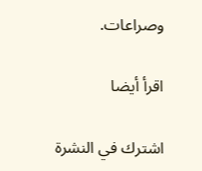وصراعات.

اقرأ أيضا

اشترك في النشرة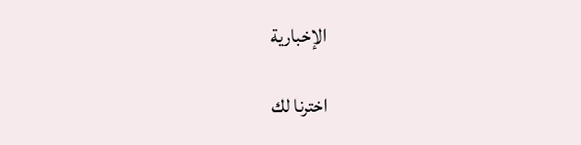الإخبارية

اخترنا لك